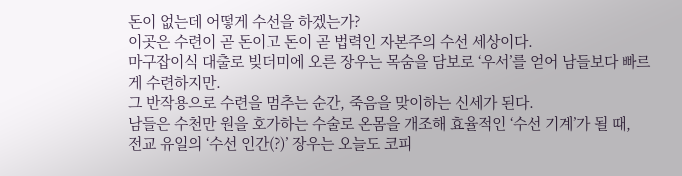돈이 없는데 어떻게 수선을 하겠는가?
이곳은 수련이 곧 돈이고 돈이 곧 법력인 자본주의 수선 세상이다.
마구잡이식 대출로 빚더미에 오른 장우는 목숨을 담보로 ‘우서’를 얻어 남들보다 빠르게 수련하지만.
그 반작용으로 수련을 멈추는 순간, 죽음을 맞이하는 신세가 된다.
남들은 수천만 원을 호가하는 수술로 온몸을 개조해 효율적인 ‘수선 기계’가 될 때,
전교 유일의 ‘수선 인간(?)’ 장우는 오늘도 코피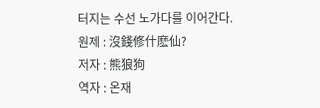터지는 수선 노가다를 이어간다.
원제 : 沒錢修什麽仙?
저자 : 熊狼狗
역자 : 온재